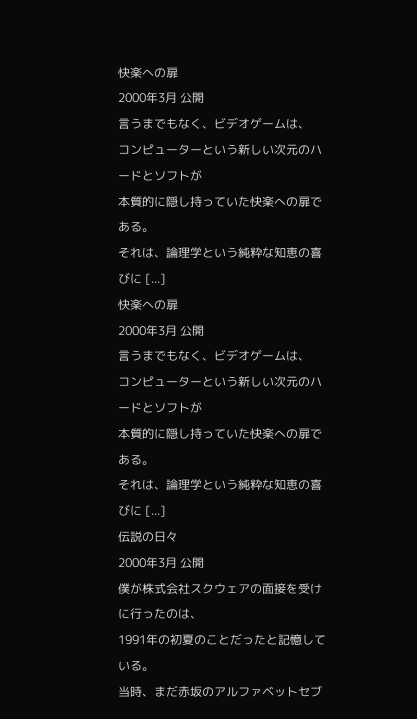快楽への扉
2000年3月 公開
言うまでもなく、ビデオゲームは、
コンピューターという新しい次元のハードとソフトが
本質的に隠し持っていた快楽への扉である。
それは、論理学という純粋な知恵の喜びに [...]
快楽への扉
2000年3月 公開
言うまでもなく、ビデオゲームは、
コンピューターという新しい次元のハードとソフトが
本質的に隠し持っていた快楽への扉である。
それは、論理学という純粋な知恵の喜びに [...]
伝説の日々
2000年3月 公開
僕が株式会社スクウェアの面接を受けに行ったのは、
1991年の初夏のことだったと記憶している。
当時、まだ赤坂のアルファベットセブ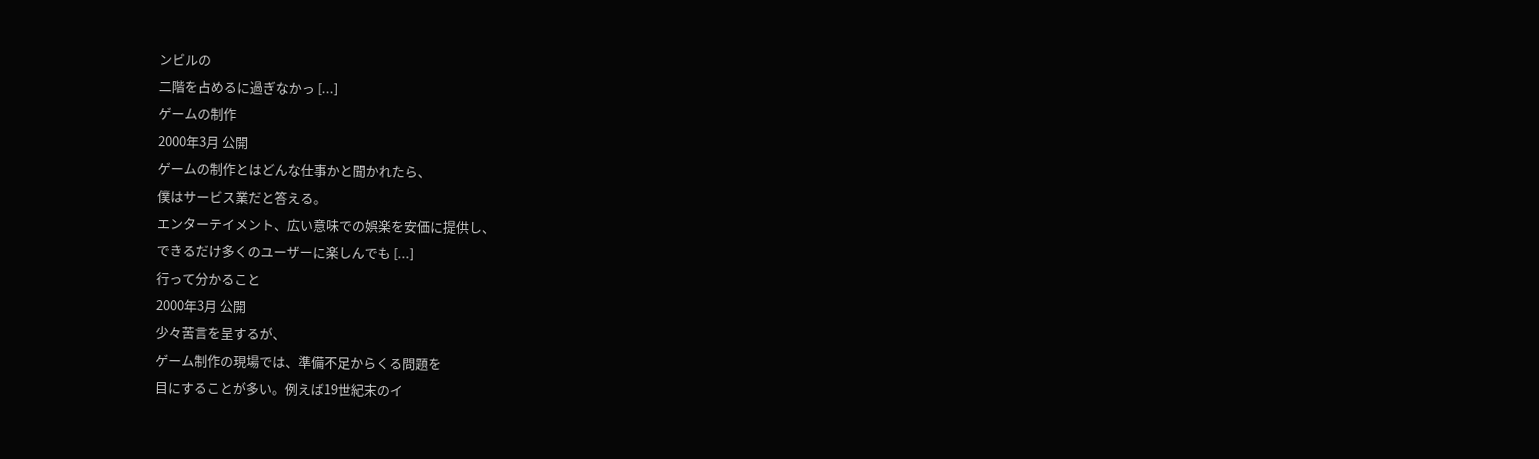ンビルの
二階を占めるに過ぎなかっ [...]
ゲームの制作
2000年3月 公開
ゲームの制作とはどんな仕事かと聞かれたら、
僕はサービス業だと答える。
エンターテイメント、広い意味での娯楽を安価に提供し、
できるだけ多くのユーザーに楽しんでも [...]
行って分かること
2000年3月 公開
少々苦言を呈するが、
ゲーム制作の現場では、準備不足からくる問題を
目にすることが多い。例えば19世紀末のイ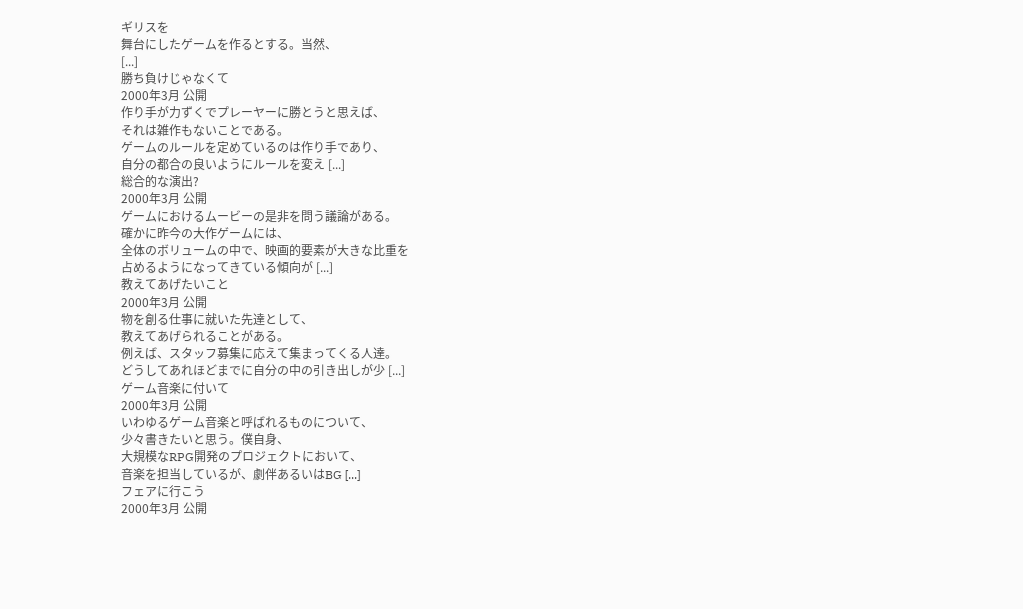ギリスを
舞台にしたゲームを作るとする。当然、
[...]
勝ち負けじゃなくて
2000年3月 公開
作り手が力ずくでプレーヤーに勝とうと思えば、
それは雑作もないことである。
ゲームのルールを定めているのは作り手であり、
自分の都合の良いようにルールを変え [...]
総合的な演出?
2000年3月 公開
ゲームにおけるムービーの是非を問う議論がある。
確かに昨今の大作ゲームには、
全体のボリュームの中で、映画的要素が大きな比重を
占めるようになってきている傾向が [...]
教えてあげたいこと
2000年3月 公開
物を創る仕事に就いた先達として、
教えてあげられることがある。
例えば、スタッフ募集に応えて集まってくる人達。
どうしてあれほどまでに自分の中の引き出しが少 [...]
ゲーム音楽に付いて
2000年3月 公開
いわゆるゲーム音楽と呼ばれるものについて、
少々書きたいと思う。僕自身、
大規模なRPG開発のプロジェクトにおいて、
音楽を担当しているが、劇伴あるいはBG [...]
フェアに行こう
2000年3月 公開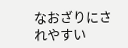なおざりにされやすい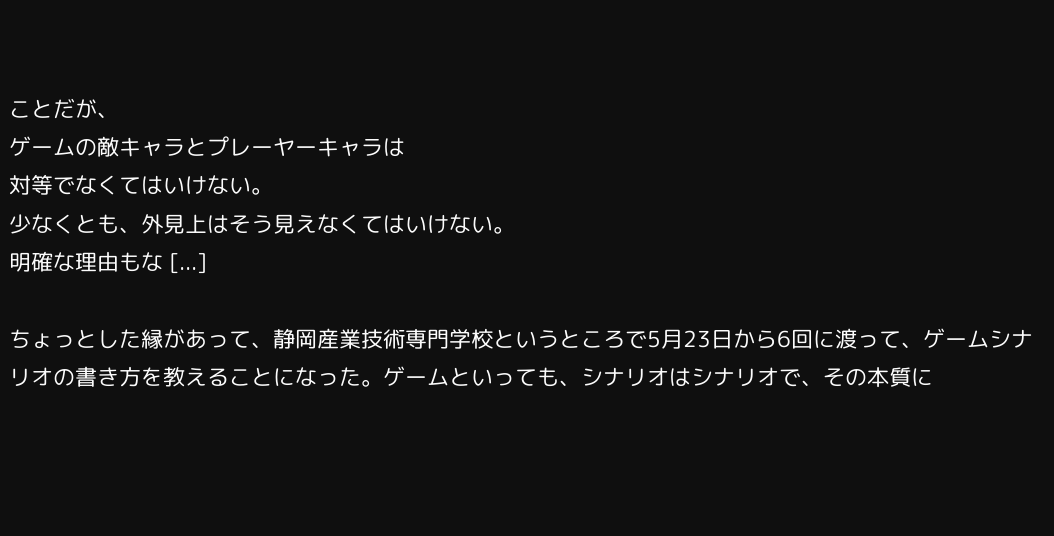ことだが、
ゲームの敵キャラとプレーヤーキャラは
対等でなくてはいけない。
少なくとも、外見上はそう見えなくてはいけない。
明確な理由もな [...]

ちょっとした縁があって、静岡産業技術専門学校というところで5月23日から6回に渡って、ゲームシナリオの書き方を教えることになった。ゲームといっても、シナリオはシナリオで、その本質に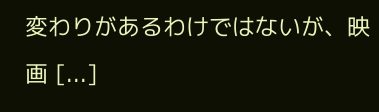変わりがあるわけではないが、映画 [...]